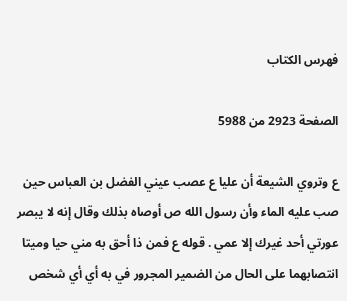فهرس الكتاب

الصفحة 2923 من 5988

ع وتروي الشيعة أن عليا ع عصب عيني الفضل بن العباس حين صب عليه الماء وأن رسول الله ص أوصاه بذلك وقال إنه لا يبصر عورتي أحد غيرك إلا عمي . قوله ع فمن ذا أحق به مني حيا وميتا انتصابهما على الحال من الضمير المجرور في به أي أي شخص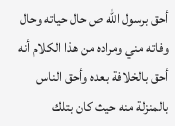أحق برسول الله ص حال حياته وحال وفاته مني ومراده من هذا الكلام أنه أحق بالخلافة بعده وأحق الناس بالمنزلة منه حيث كان بتلك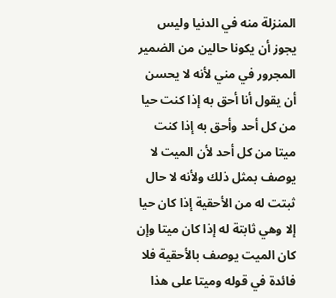المنزلة منه في الدنيا وليس يجوز أن يكونا حالين من الضمير المجرور في مني لأنه لا يحسن أن يقول أنا أحق به إذا كنت حيا من كل أحد وأحق به إذا كنت ميتا من كل أحد لأن الميت لا يوصف بمثل ذلك ولأنه لا حال ثبتت له من الأحقية إذا كان حيا إلا وهي ثابتة له إذا كان ميتا وإن كان الميت يوصف بالأحقية فلا فائدة في قوله وميتا على هذا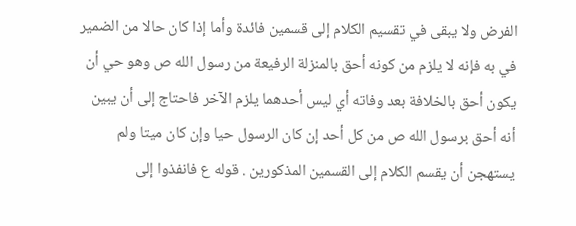الفرض ولا يبقى في تقسيم الكلام إلى قسمين فائدة وأما إذا كان حالا من الضمير في به فإنه لا يلزم من كونه أحق بالمنزلة الرفيعة من رسول الله ص وهو حي أن يكون أحق بالخلافة بعد وفاته أي ليس أحدهما يلزم الآخر فاحتاج إلى أن يبين أنه أحق برسول الله ص من كل أحد إن كان الرسول حيا وإن كان ميتا ولم يستهجن أن يقسم الكلام إلى القسمين المذكورين . قوله ع فانفذوا إلى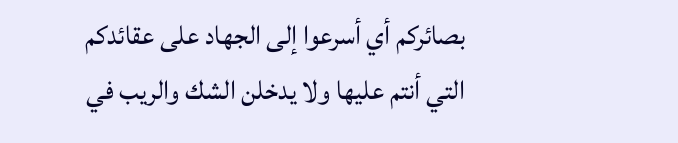بصائركم أي أسرعوا إلى الجهاد على عقائدكم التي أنتم عليها ولا يدخلن الشك والريب في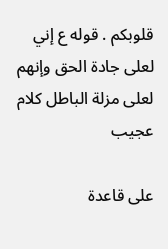قلوبكم . قوله ع إني لعلى جادة الحق وإنهم لعلى مزلة الباطل كلام عجيب

على قاعدة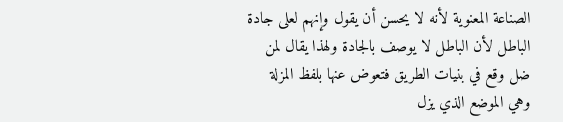الصناعة المعنوية لأنه لا يحسن أن يقول وإنهم لعلى جادة الباطل لأن الباطل لا يوصف بالجادة ولهذا يقال لمن ضل وقع في بنيات الطريق فتعوض عنها بلفظ المزلة وهي الموضع الذي يزل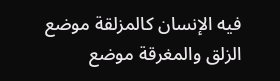فيه الإنسان كالمزلقة موضع الزلق والمغرقة موضع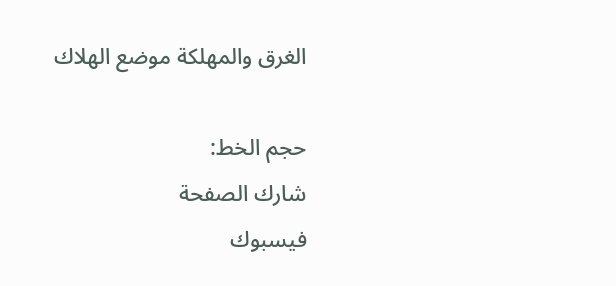الغرق والمهلكة موضع الهلاك

حجم الخط:
شارك الصفحة
فيسبوك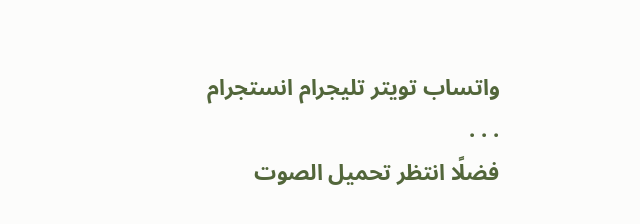واتساب تويتر تليجرام انستجرام
. . .
فضلًا انتظر تحميل الصوت